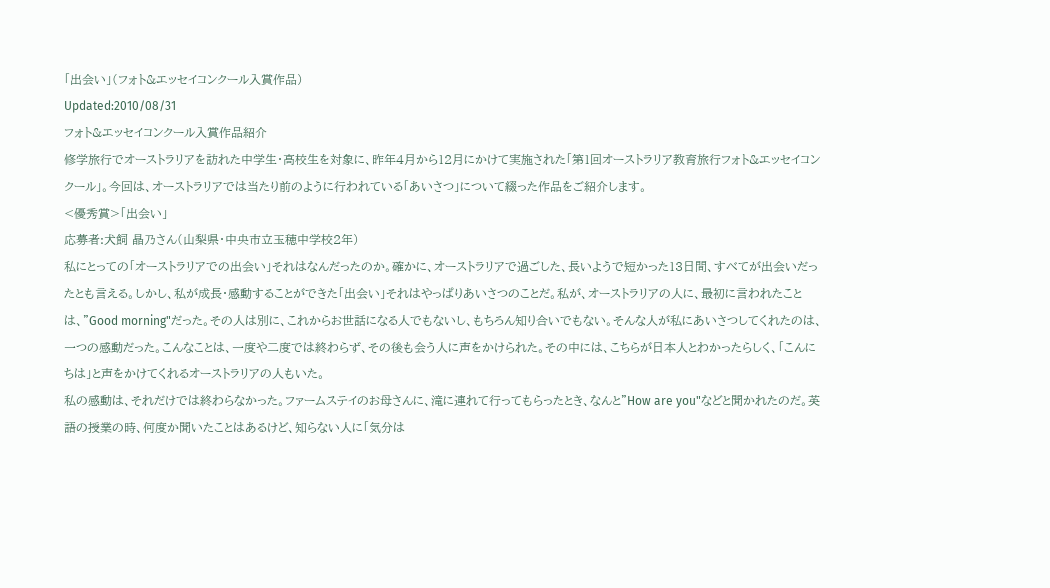「出会い」(フォト&エッセイコンクール入賞作品)
Updated:2010/08/31
フォト&エッセイコンクール入賞作品紹介
修学旅行でオーストラリアを訪れた中学生・高校生を対象に、昨年4月から12月にかけて実施された「第1回オーストラリア教育旅行フォト&エッセイコンクール」。今回は、オーストラリアでは当たり前のように行われている「あいさつ」について綴った作品をご紹介します。
<優秀賞>「出会い」
応募者:犬飼 晶乃さん(山梨県・中央市立玉穂中学校2年)
私にとっての「オーストラリアでの出会い」それはなんだったのか。確かに、オーストラリアで過ごした、長いようで短かった13日間、すべてが出会いだったとも言える。しかし、私が成長・感動することができた「出会い」それはやっぱりあいさつのことだ。私が、オーストラリアの人に、最初に言われたことは、"Good morning"だった。その人は別に、これからお世話になる人でもないし、もちろん知り合いでもない。そんな人が私にあいさつしてくれたのは、一つの感動だった。こんなことは、一度や二度では終わらず、その後も会う人に声をかけられた。その中には、こちらが日本人とわかったらしく、「こんにちは」と声をかけてくれるオーストラリアの人もいた。
私の感動は、それだけでは終わらなかった。ファームステイのお母さんに、滝に連れて行ってもらったとき、なんと"How are you"などと聞かれたのだ。英語の授業の時、何度か聞いたことはあるけど、知らない人に「気分は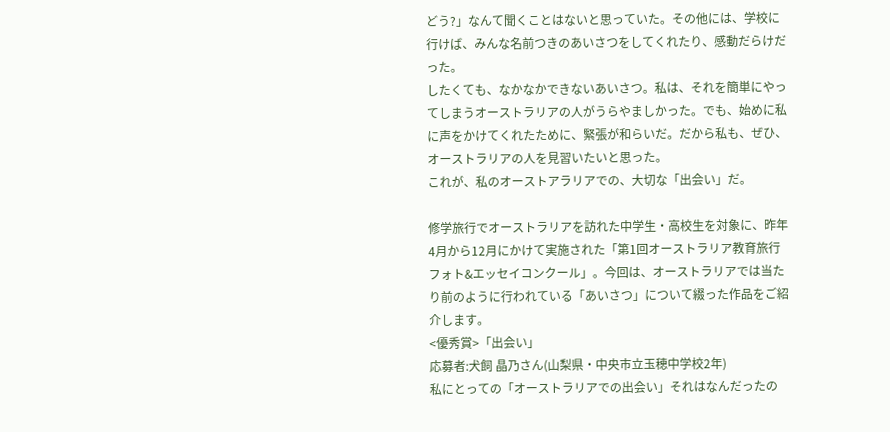どう?」なんて聞くことはないと思っていた。その他には、学校に行けば、みんな名前つきのあいさつをしてくれたり、感動だらけだった。
したくても、なかなかできないあいさつ。私は、それを簡単にやってしまうオーストラリアの人がうらやましかった。でも、始めに私に声をかけてくれたために、緊張が和らいだ。だから私も、ぜひ、オーストラリアの人を見習いたいと思った。
これが、私のオーストアラリアでの、大切な「出会い」だ。

修学旅行でオーストラリアを訪れた中学生・高校生を対象に、昨年4月から12月にかけて実施された「第1回オーストラリア教育旅行フォト&エッセイコンクール」。今回は、オーストラリアでは当たり前のように行われている「あいさつ」について綴った作品をご紹介します。
<優秀賞>「出会い」
応募者:犬飼 晶乃さん(山梨県・中央市立玉穂中学校2年)
私にとっての「オーストラリアでの出会い」それはなんだったの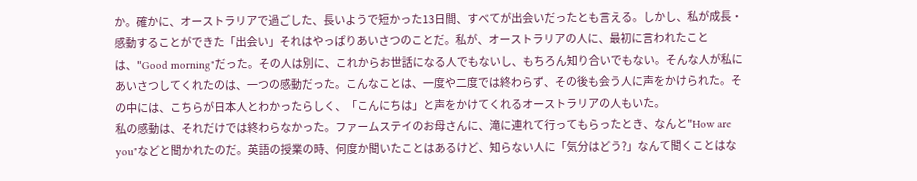か。確かに、オーストラリアで過ごした、長いようで短かった13日間、すべてが出会いだったとも言える。しかし、私が成長・感動することができた「出会い」それはやっぱりあいさつのことだ。私が、オーストラリアの人に、最初に言われたことは、"Good morning"だった。その人は別に、これからお世話になる人でもないし、もちろん知り合いでもない。そんな人が私にあいさつしてくれたのは、一つの感動だった。こんなことは、一度や二度では終わらず、その後も会う人に声をかけられた。その中には、こちらが日本人とわかったらしく、「こんにちは」と声をかけてくれるオーストラリアの人もいた。
私の感動は、それだけでは終わらなかった。ファームステイのお母さんに、滝に連れて行ってもらったとき、なんと"How are you"などと聞かれたのだ。英語の授業の時、何度か聞いたことはあるけど、知らない人に「気分はどう?」なんて聞くことはな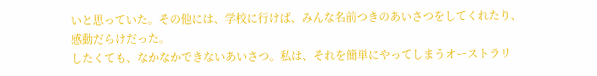いと思っていた。その他には、学校に行けば、みんな名前つきのあいさつをしてくれたり、感動だらけだった。
したくても、なかなかできないあいさつ。私は、それを簡単にやってしまうオーストラリ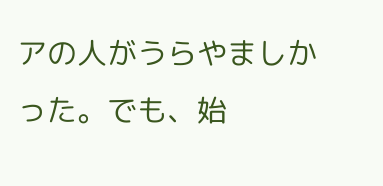アの人がうらやましかった。でも、始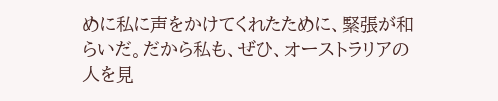めに私に声をかけてくれたために、緊張が和らいだ。だから私も、ぜひ、オーストラリアの人を見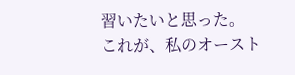習いたいと思った。
これが、私のオースト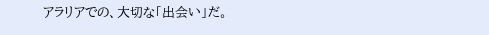アラリアでの、大切な「出会い」だ。